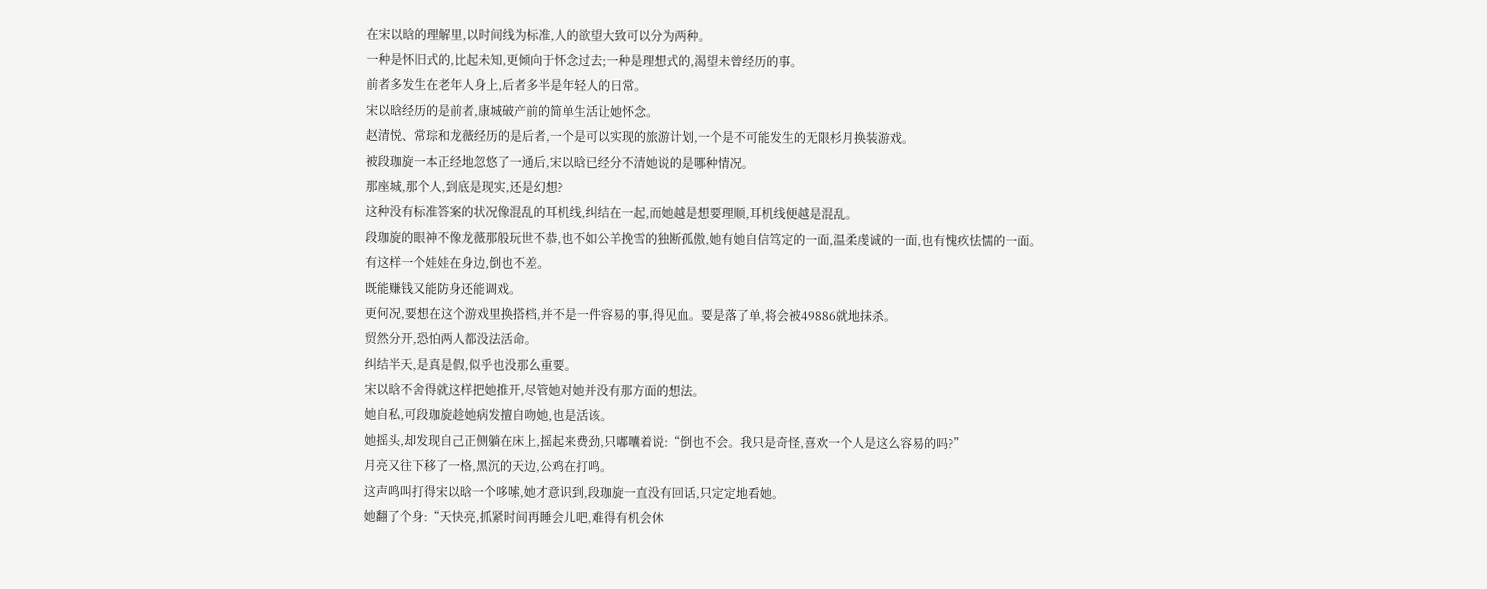在宋以晗的理解里,以时间线为标准,人的欲望大致可以分为两种。
一种是怀旧式的,比起未知,更倾向于怀念过去;一种是理想式的,渴望未曾经历的事。
前者多发生在老年人身上,后者多半是年轻人的日常。
宋以晗经历的是前者,康城破产前的简单生活让她怀念。
赵清悦、常琮和龙薇经历的是后者,一个是可以实现的旅游计划,一个是不可能发生的无限杉月换装游戏。
被段珈旋一本正经地忽悠了一通后,宋以晗已经分不清她说的是哪种情况。
那座城,那个人,到底是现实,还是幻想?
这种没有标准答案的状况像混乱的耳机线,纠结在一起,而她越是想要理顺,耳机线便越是混乱。
段珈旋的眼神不像龙薇那般玩世不恭,也不如公羊挽雪的独断孤傲,她有她自信笃定的一面,温柔虔诚的一面,也有愧疚怯懦的一面。
有这样一个娃娃在身边,倒也不差。
既能赚钱又能防身还能调戏。
更何况,要想在这个游戏里换搭档,并不是一件容易的事,得见血。要是落了单,将会被49886就地抹杀。
贸然分开,恐怕两人都没法活命。
纠结半天,是真是假,似乎也没那么重要。
宋以晗不舍得就这样把她推开,尽管她对她并没有那方面的想法。
她自私,可段珈旋趁她病发擅自吻她,也是活该。
她摇头,却发现自己正侧躺在床上,摇起来费劲,只嘟囔着说:“倒也不会。我只是奇怪,喜欢一个人是这么容易的吗?”
月亮又往下移了一格,黑沉的天边,公鸡在打鸣。
这声鸣叫打得宋以晗一个哆嗦,她才意识到,段珈旋一直没有回话,只定定地看她。
她翻了个身:“天快亮,抓紧时间再睡会儿吧,难得有机会休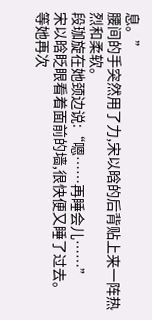息。”
腰间的手突然用了力,宋以晗的后背贴上来一阵热烈和柔软。
段珈旋在她颈边说:“嗯……再睡会儿……”
宋以晗眨眼看着面前的墙,很快便又睡了过去。
等她再次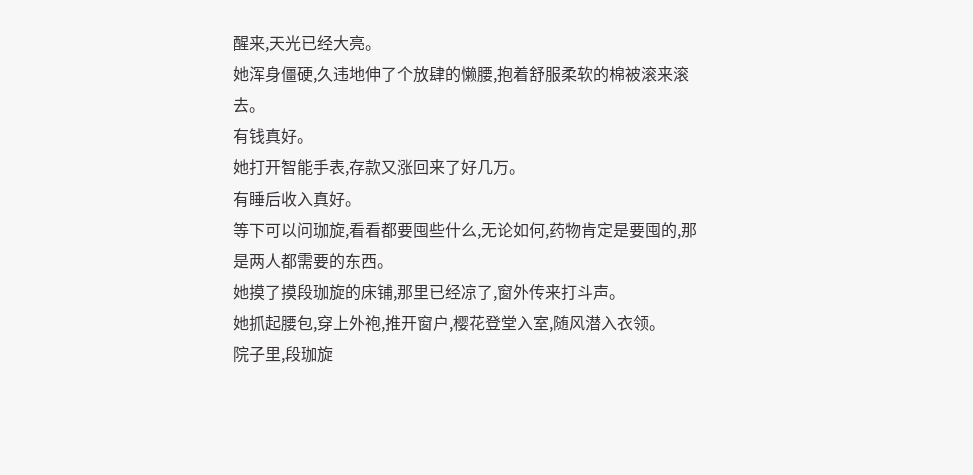醒来,天光已经大亮。
她浑身僵硬,久违地伸了个放肆的懒腰,抱着舒服柔软的棉被滚来滚去。
有钱真好。
她打开智能手表,存款又涨回来了好几万。
有睡后收入真好。
等下可以问珈旋,看看都要囤些什么,无论如何,药物肯定是要囤的,那是两人都需要的东西。
她摸了摸段珈旋的床铺,那里已经凉了,窗外传来打斗声。
她抓起腰包,穿上外袍,推开窗户,樱花登堂入室,随风潜入衣领。
院子里,段珈旋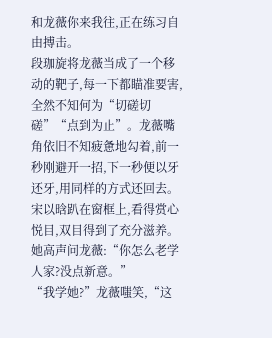和龙薇你来我往,正在练习自由搏击。
段珈旋将龙薇当成了一个移动的靶子,每一下都瞄准要害,全然不知何为“切磋切磋”“点到为止”。龙薇嘴角依旧不知疲惫地勾着,前一秒刚避开一招,下一秒便以牙还牙,用同样的方式还回去。
宋以晗趴在窗框上,看得赏心悦目,双目得到了充分滋养。
她高声问龙薇:“你怎么老学人家?没点新意。”
“我学她?”龙薇嗤笑,“这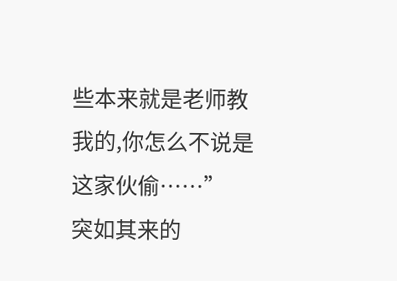些本来就是老师教我的,你怎么不说是这家伙偷……”
突如其来的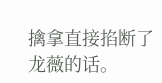擒拿直接掐断了龙薇的话。